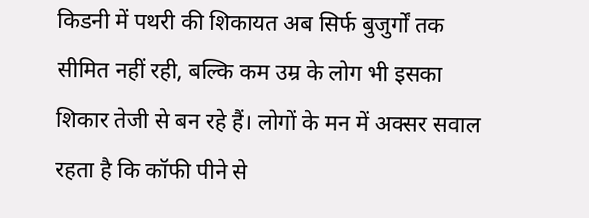किडनी में पथरी की शिकायत अब सिर्फ बुजुर्गों तक सीमित नहीं रही, बल्कि कम उम्र के लोग भी इसका शिकार तेजी से बन रहे हैं। लोगों के मन में अक्सर सवाल रहता है कि कॉफी पीने से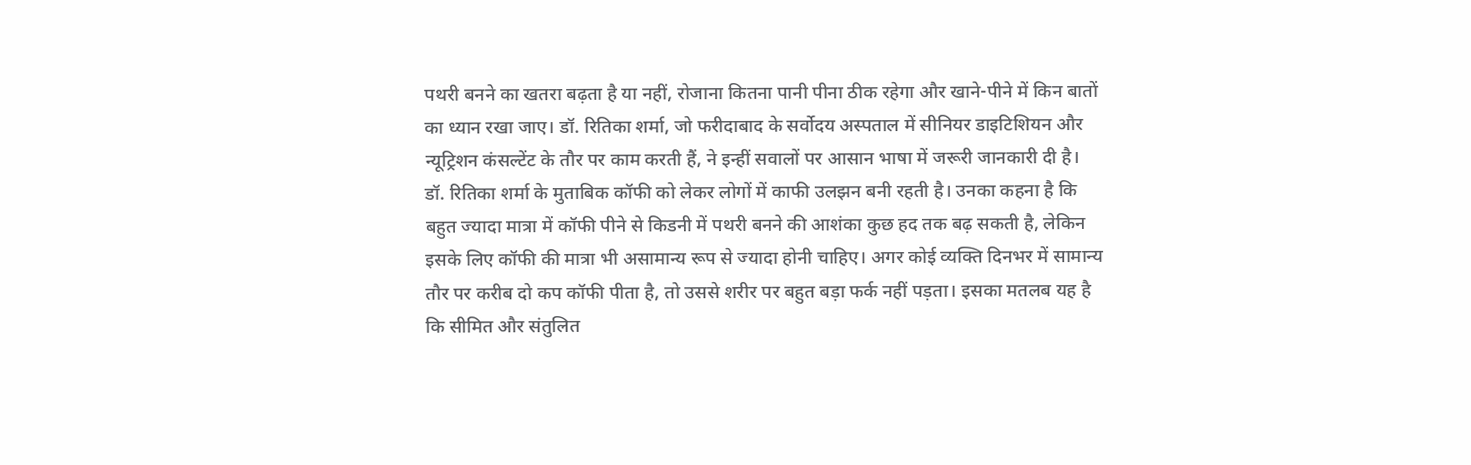पथरी बनने का खतरा बढ़ता है या नहीं, रोजाना कितना पानी पीना ठीक रहेगा और खाने-पीने में किन बातों का ध्यान रखा जाए। डॉ. रितिका शर्मा, जो फरीदाबाद के सर्वोदय अस्पताल में सीनियर डाइटिशियन और न्यूट्रिशन कंसल्टेंट के तौर पर काम करती हैं, ने इन्हीं सवालों पर आसान भाषा में जरूरी जानकारी दी है।
डॉ. रितिका शर्मा के मुताबिक कॉफी को लेकर लोगों में काफी उलझन बनी रहती है। उनका कहना है कि बहुत ज्यादा मात्रा में कॉफी पीने से किडनी में पथरी बनने की आशंका कुछ हद तक बढ़ सकती है, लेकिन इसके लिए कॉफी की मात्रा भी असामान्य रूप से ज्यादा होनी चाहिए। अगर कोई व्यक्ति दिनभर में सामान्य तौर पर करीब दो कप कॉफी पीता है, तो उससे शरीर पर बहुत बड़ा फर्क नहीं पड़ता। इसका मतलब यह है कि सीमित और संतुलित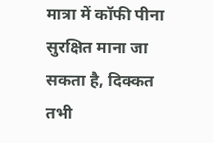मात्रा में कॉफी पीना सुरक्षित माना जा सकता है, दिक्कत तभी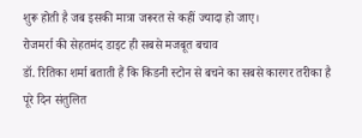शुरू होती है जब इसकी मात्रा जरूरत से कहीं ज्यादा हो जाए।
रोजमर्रा की सेहतमंद डाइट ही सबसे मजबूत बचाव
डॉ. रितिका शर्मा बताती हैं कि किडनी स्टोन से बचने का सबसे कारगर तरीका है पूरे दिन संतुलित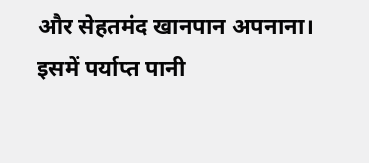और सेहतमंद खानपान अपनाना। इसमें पर्याप्त पानी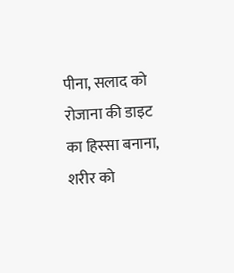पीना, सलाद को रोजाना की डाइट का हिस्सा बनाना, शरीर को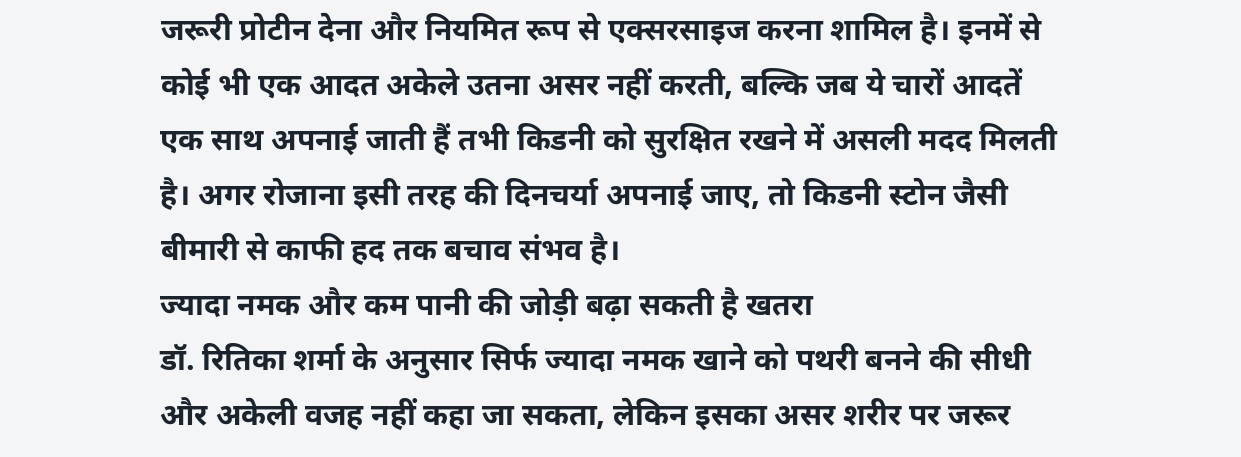जरूरी प्रोटीन देना और नियमित रूप से एक्सरसाइज करना शामिल है। इनमें से कोई भी एक आदत अकेले उतना असर नहीं करती, बल्कि जब ये चारों आदतें एक साथ अपनाई जाती हैं तभी किडनी को सुरक्षित रखने में असली मदद मिलती है। अगर रोजाना इसी तरह की दिनचर्या अपनाई जाए, तो किडनी स्टोन जैसी बीमारी से काफी हद तक बचाव संभव है।
ज्यादा नमक और कम पानी की जोड़ी बढ़ा सकती है खतरा
डॉ. रितिका शर्मा के अनुसार सिर्फ ज्यादा नमक खाने को पथरी बनने की सीधी और अकेली वजह नहीं कहा जा सकता, लेकिन इसका असर शरीर पर जरूर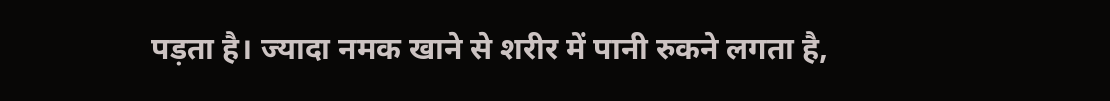पड़ता है। ज्यादा नमक खाने से शरीर में पानी रुकने लगता है,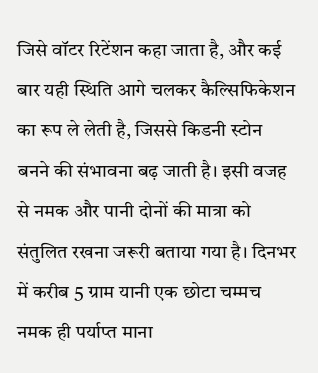जिसे वॉटर रिटेंशन कहा जाता है, और कई बार यही स्थिति आगे चलकर कैल्सिफिकेशन का रूप ले लेती है, जिससे किडनी स्टोन बनने की संभावना बढ़ जाती है। इसी वजह से नमक और पानी दोनों की मात्रा को संतुलित रखना जरूरी बताया गया है। दिनभर में करीब 5 ग्राम यानी एक छोटा चम्मच नमक ही पर्याप्त माना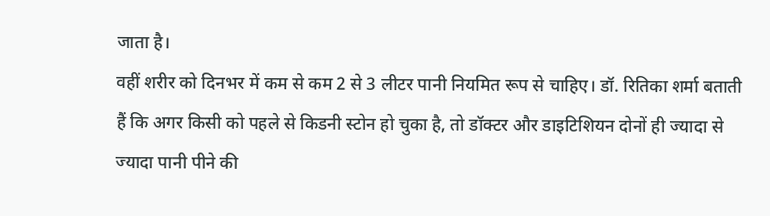जाता है।
वहीं शरीर को दिनभर में कम से कम 2 से 3 लीटर पानी नियमित रूप से चाहिए। डॉ. रितिका शर्मा बताती हैं कि अगर किसी को पहले से किडनी स्टोन हो चुका है, तो डॉक्टर और डाइटिशियन दोनों ही ज्यादा से ज्यादा पानी पीने की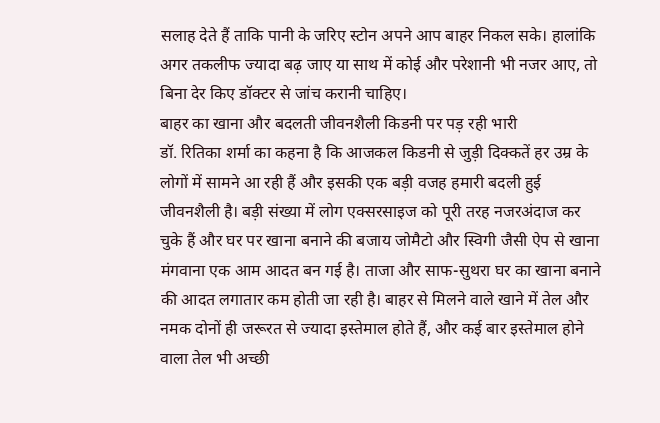सलाह देते हैं ताकि पानी के जरिए स्टोन अपने आप बाहर निकल सके। हालांकि अगर तकलीफ ज्यादा बढ़ जाए या साथ में कोई और परेशानी भी नजर आए, तो बिना देर किए डॉक्टर से जांच करानी चाहिए।
बाहर का खाना और बदलती जीवनशैली किडनी पर पड़ रही भारी
डॉ. रितिका शर्मा का कहना है कि आजकल किडनी से जुड़ी दिक्कतें हर उम्र के लोगों में सामने आ रही हैं और इसकी एक बड़ी वजह हमारी बदली हुई जीवनशैली है। बड़ी संख्या में लोग एक्सरसाइज को पूरी तरह नजरअंदाज कर चुके हैं और घर पर खाना बनाने की बजाय जोमैटो और स्विगी जैसी ऐप से खाना मंगवाना एक आम आदत बन गई है। ताजा और साफ-सुथरा घर का खाना बनाने की आदत लगातार कम होती जा रही है। बाहर से मिलने वाले खाने में तेल और नमक दोनों ही जरूरत से ज्यादा इस्तेमाल होते हैं, और कई बार इस्तेमाल होने वाला तेल भी अच्छी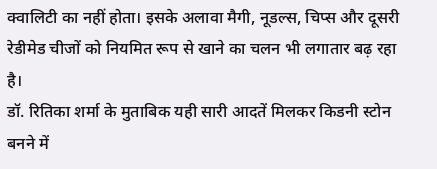क्वालिटी का नहीं होता। इसके अलावा मैगी, नूडल्स, चिप्स और दूसरी रेडीमेड चीजों को नियमित रूप से खाने का चलन भी लगातार बढ़ रहा है।
डॉ. रितिका शर्मा के मुताबिक यही सारी आदतें मिलकर किडनी स्टोन बनने में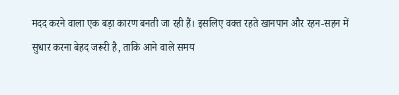मदद करने वाला एक बड़ा कारण बनती जा रही हैं। इसलिए वक्त रहते खानपान और रहन-सहन में सुधार करना बेहद जरूरी है, ताकि आने वाले समय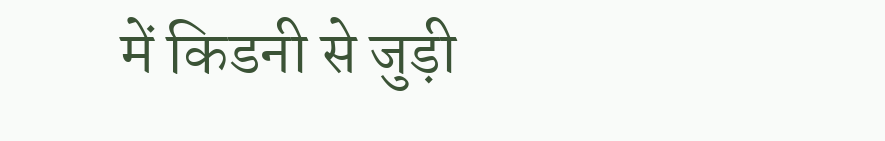में किडनी से जुड़ी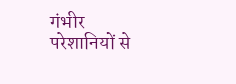गंभीर परेशानियों से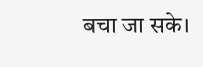बचा जा सके।